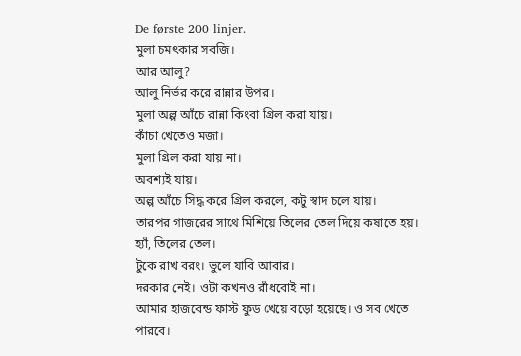De første 200 linjer.
মুলা চমৎকার সবজি।
আর আলু?
আলু নির্ভর করে রান্নার উপর।
মুলা অল্প আঁচে রান্না কিংবা গ্রিল করা যায়।
কাঁচা খেতেও মজা।
মুলা গ্রিল করা যায় না।
অবশ্যই যায়।
অল্প আঁচে সিদ্ধ করে গ্রিল করলে, কটু স্বাদ চলে যায়।
তারপর গাজরের সাথে মিশিয়ে তিলের তেল দিয়ে কষাতে হয়।
হ্যাঁ, তিলের তেল।
টুকে রাখ বরং। ভুলে যাবি আবার।
দরকার নেই। ওটা কখনও রাঁধবোই না।
আমার হাজবেন্ড ফাস্ট ফুড খেয়ে বড়ো হয়েছে। ও সব খেতে পারবে।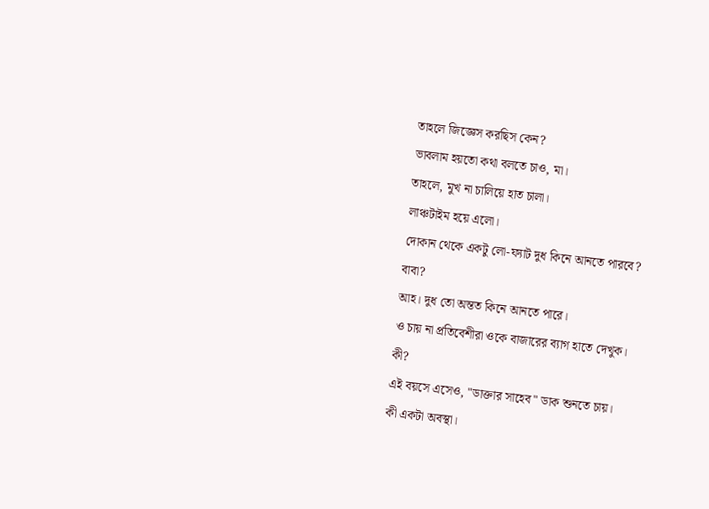তাহলে জিজ্ঞেস করছিস কেন?
ভাবলাম হয়তো কথা বলতে চাও, মা।
তাহলে, মুখ না চালিয়ে হাত চালা।
লাঞ্চটাইম হয়ে এলো।
দোকান থেকে একটু লো-ফ্যাট দুধ কিনে আনতে পারবে?
বাবা?
আহ। দুধ তো অন্তত কিনে আনতে পারে।
ও চায় না প্রতিবেশীরা ওকে বাজারের ব্যাগ হাতে দেখুক।
কী?
এই বয়সে এসেও, "ডাক্তার সাহেব" ডাক শুনতে চায়।
কী একটা অবস্থা।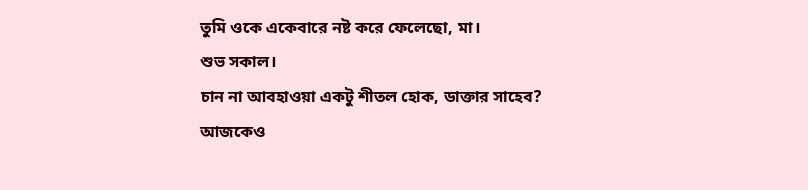তুমি ওকে একেবারে নষ্ট করে ফেলেছো, মা।
শুভ সকাল।
চান না আবহাওয়া একটু শীতল হোক, ডাক্তার সাহেব?
আজকেও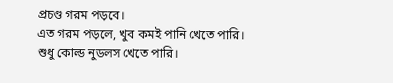প্রচণ্ড গরম পড়বে।
এত গরম পড়লে, খুব কমই পানি খেতে পারি।
শুধু কোল্ড নুডলস খেতে পারি।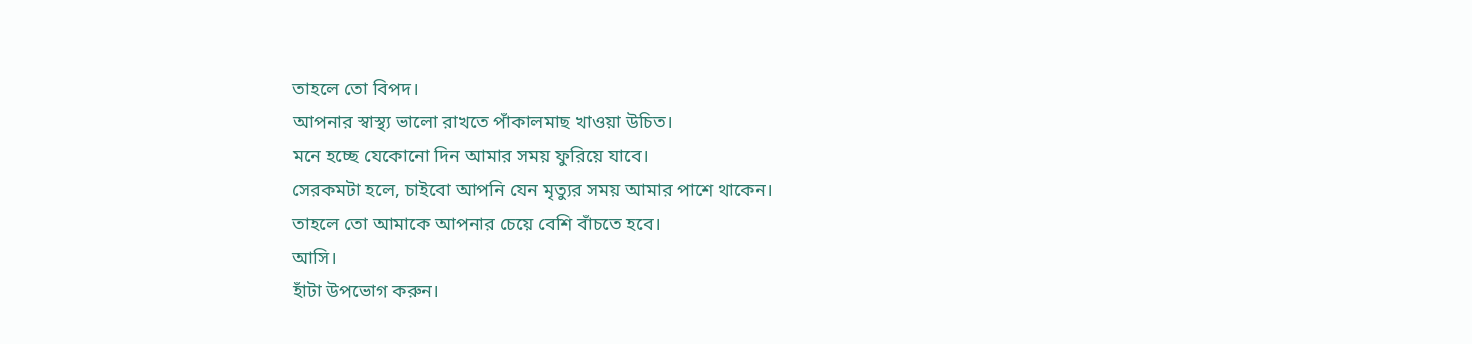তাহলে তো বিপদ।
আপনার স্বাস্থ্য ভালো রাখতে পাঁকালমাছ খাওয়া উচিত।
মনে হচ্ছে যেকোনো দিন আমার সময় ফুরিয়ে যাবে।
সেরকমটা হলে, চাইবো আপনি যেন মৃত্যুর সময় আমার পাশে থাকেন।
তাহলে তো আমাকে আপনার চেয়ে বেশি বাঁচতে হবে।
আসি।
হাঁটা উপভোগ করুন।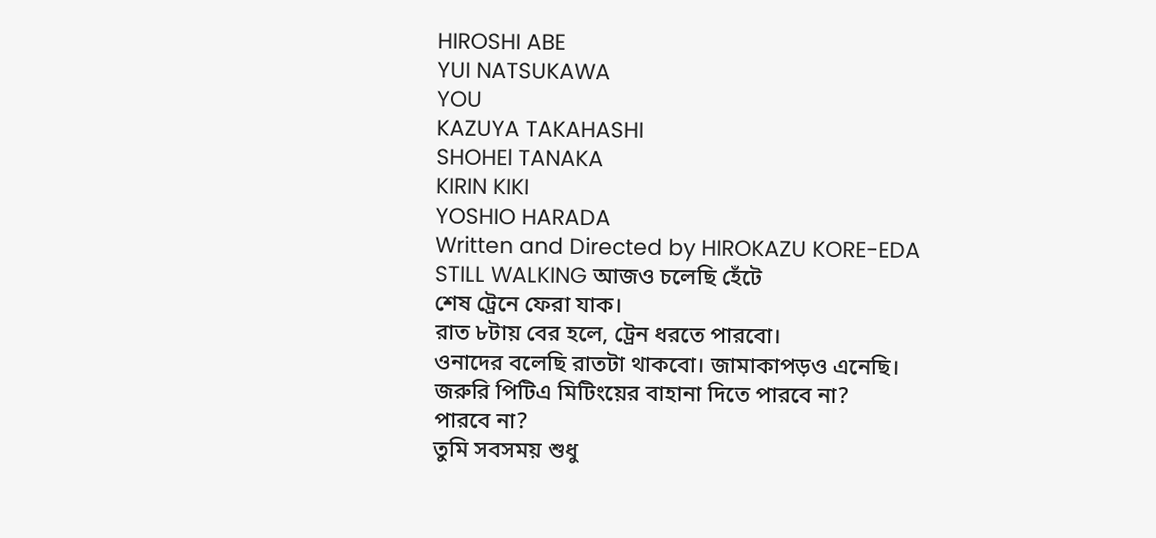HIROSHI ABE
YUI NATSUKAWA
YOU
KAZUYA TAKAHASHI
SHOHEl TANAKA
KIRIN KIKI
YOSHIO HARADA
Written and Directed by HIROKAZU KORE-EDA
STILL WALKING আজও চলেছি হেঁটে
শেষ ট্রেনে ফেরা যাক।
রাত ৮টায় বের হলে, ট্রেন ধরতে পারবো।
ওনাদের বলেছি রাতটা থাকবো। জামাকাপড়ও এনেছি।
জরুরি পিটিএ মিটিংয়ের বাহানা দিতে পারবে না?
পারবে না?
তুমি সবসময় শুধু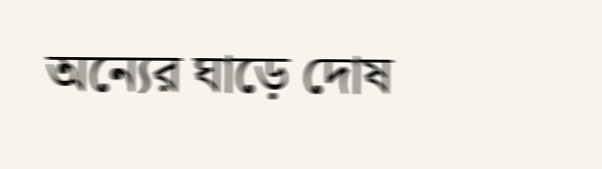অন্যের ঘাড়ে দোষ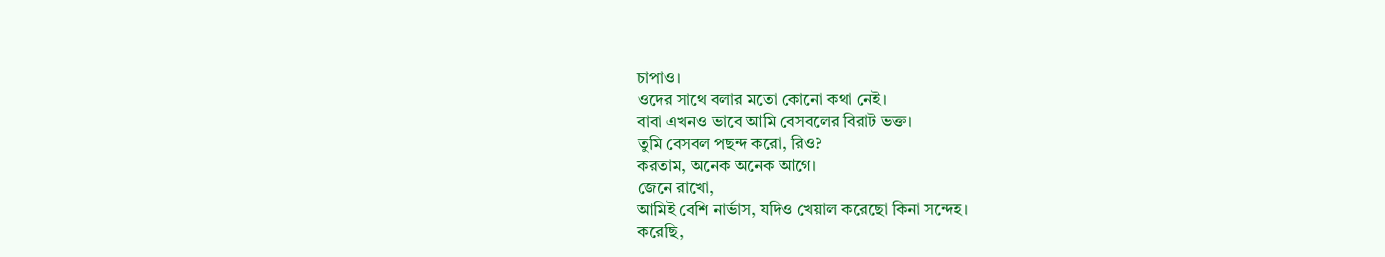চাপাও।
ওদের সাথে বলার মতো কোনো কথা নেই।
বাবা এখনও ভাবে আমি বেসবলের বিরাট ভক্ত।
তুমি বেসবল পছন্দ করো, রিও?
করতাম, অনেক অনেক আগে।
জেনে রাখো,
আমিই বেশি নার্ভাস, যদিও খেয়াল করেছো কিনা সন্দেহ।
করেছি,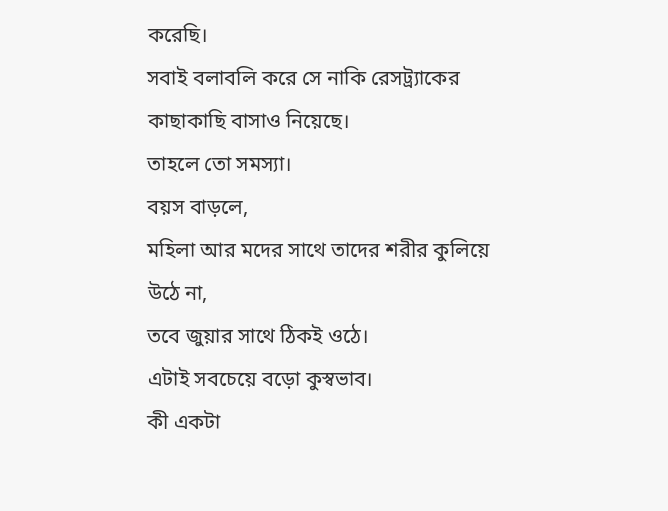করেছি।
সবাই বলাবলি করে সে নাকি রেসট্র্যাকের কাছাকাছি বাসাও নিয়েছে।
তাহলে তো সমস্যা।
বয়স বাড়লে,
মহিলা আর মদের সাথে তাদের শরীর কুলিয়ে উঠে না,
তবে জুয়ার সাথে ঠিকই ওঠে।
এটাই সবচেয়ে বড়ো কুস্বভাব।
কী একটা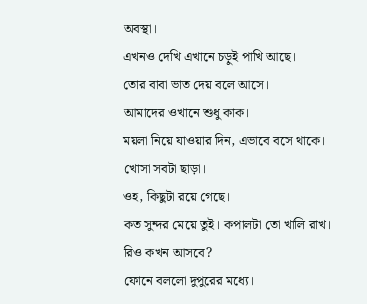অবস্থা।
এখনও দেখি এখানে চড়ুই পাখি আছে।
তোর বাবা ভাত দেয় বলে আসে।
আমাদের ওখানে শুধু কাক।
ময়লা নিয়ে যাওয়ার দিন, এভাবে বসে থাকে।
খোসা সবটা ছাড়া।
ওহ, কিছুটা রয়ে গেছে।
কত সুন্দর মেয়ে তুই। কপালটা তো খালি রাখ।
রিও কখন আসবে?
ফোনে বললো দুপুরের মধ্যে।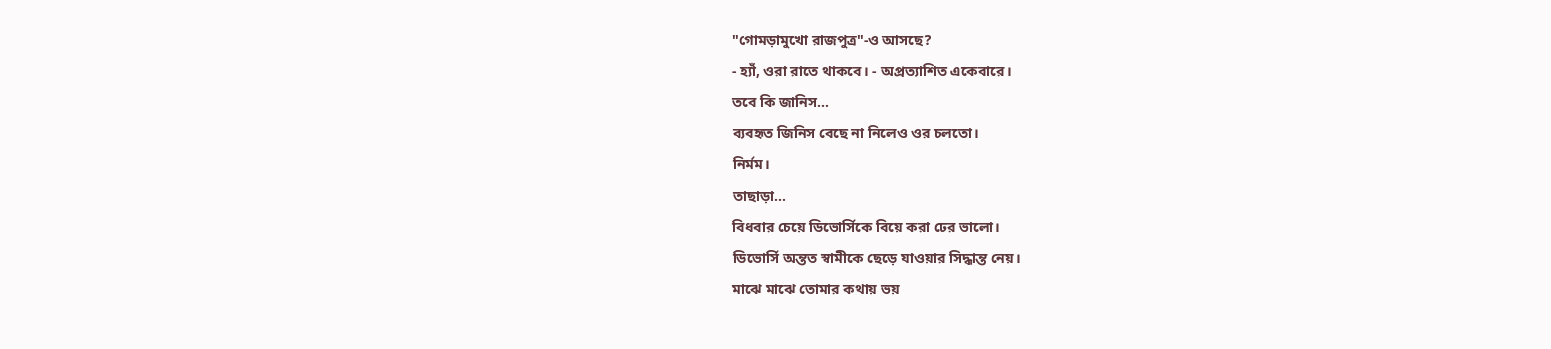"গোমড়ামুখো রাজপুত্র"-ও আসছে?
- হ্যাঁ, ওরা রাতে থাকবে। - অপ্রত্যাশিত একেবারে।
তবে কি জানিস...
ব্যবহৃত জিনিস বেছে না নিলেও ওর চলতো।
নির্মম।
তাছাড়া...
বিধবার চেয়ে ডিভোর্সিকে বিয়ে করা ঢের ভালো।
ডিভোর্সি অন্তত স্বামীকে ছেড়ে যাওয়ার সিদ্ধান্ত নেয়।
মাঝে মাঝে তোমার কথায় ভয়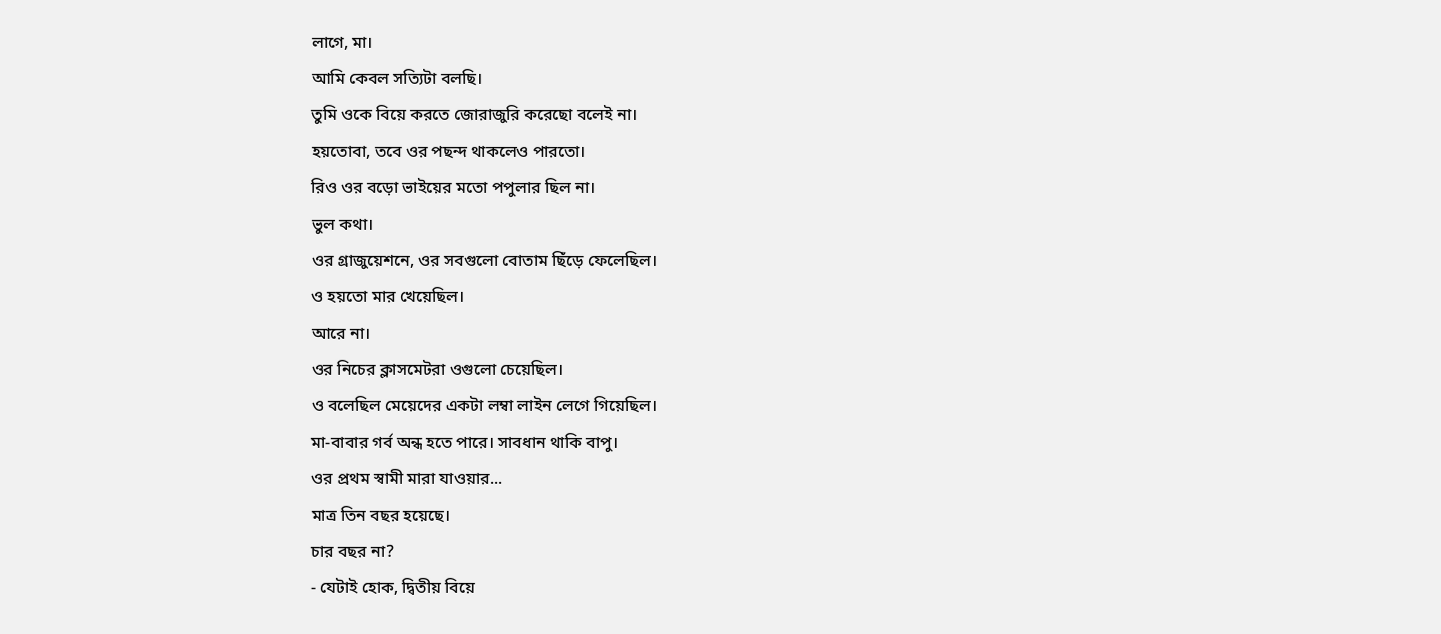লাগে, মা।
আমি কেবল সত্যিটা বলছি।
তুমি ওকে বিয়ে করতে জোরাজুরি করেছো বলেই না।
হয়তোবা, তবে ওর পছন্দ থাকলেও পারতো।
রিও ওর বড়ো ভাইয়ের মতো পপুলার ছিল না।
ভুল কথা।
ওর গ্রাজুয়েশনে, ওর সবগুলো বোতাম ছিঁড়ে ফেলেছিল।
ও হয়তো মার খেয়েছিল।
আরে না।
ওর নিচের ক্লাসমেটরা ওগুলো চেয়েছিল।
ও বলেছিল মেয়েদের একটা লম্বা লাইন লেগে গিয়েছিল।
মা-বাবার গর্ব অন্ধ হতে পারে। সাবধান থাকি বাপু।
ওর প্রথম স্বামী মারা যাওয়ার...
মাত্র তিন বছর হয়েছে।
চার বছর না?
- যেটাই হোক, দ্বিতীয় বিয়ে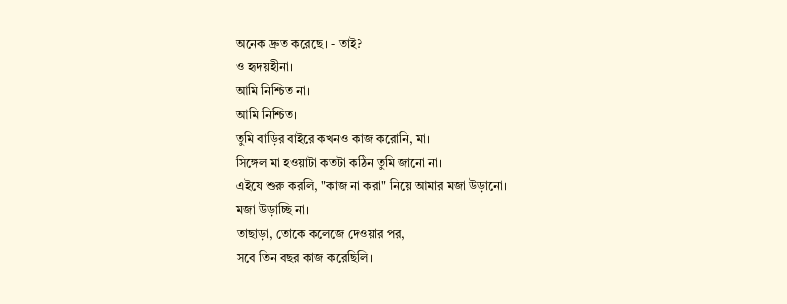অনেক দ্রুত করেছে। - তাই?
ও হৃদয়হীনা।
আমি নিশ্চিত না।
আমি নিশ্চিত।
তুমি বাড়ির বাইরে কখনও কাজ করোনি, মা।
সিঙ্গেল মা হওয়াটা কতটা কঠিন তুমি জানো না।
এইযে শুরু করলি, "কাজ না করা" নিয়ে আমার মজা উড়ানো।
মজা উড়াচ্ছি না।
তাছাড়া, তোকে কলেজে দেওয়ার পর,
সবে তিন বছর কাজ করেছিলি।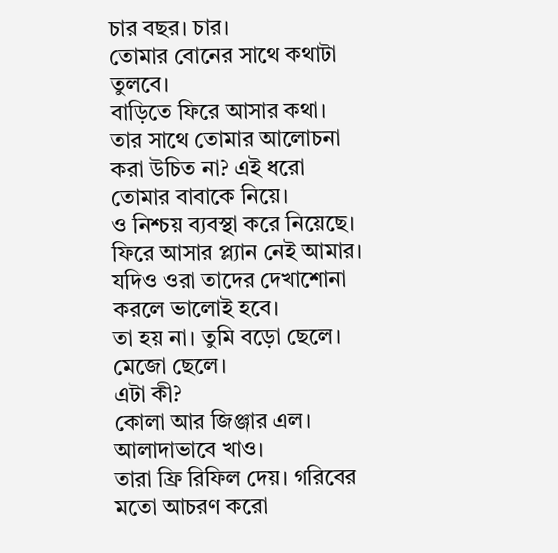চার বছর। চার।
তোমার বোনের সাথে কথাটা তুলবে।
বাড়িতে ফিরে আসার কথা।
তার সাথে তোমার আলোচনা করা উচিত না? এই ধরো তোমার বাবাকে নিয়ে।
ও নিশ্চয় ব্যবস্থা করে নিয়েছে।
ফিরে আসার প্ল্যান নেই আমার।
যদিও ওরা তাদের দেখাশোনা করলে ভালোই হবে।
তা হয় না। তুমি বড়ো ছেলে।
মেজো ছেলে।
এটা কী?
কোলা আর জিঞ্জার এল।
আলাদাভাবে খাও।
তারা ফ্রি রিফিল দেয়। গরিবের মতো আচরণ করো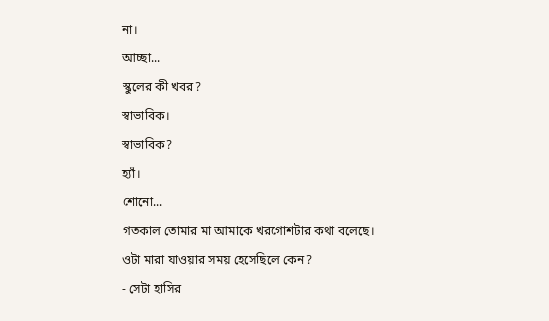না।
আচ্ছা...
স্কুলের কী খবর?
স্বাভাবিক।
স্বাভাবিক?
হ্যাঁ।
শোনো...
গতকাল তোমার মা আমাকে খরগোশটার কথা বলেছে।
ওটা মারা যাওয়ার সময় হেসেছিলে কেন?
- সেটা হাসির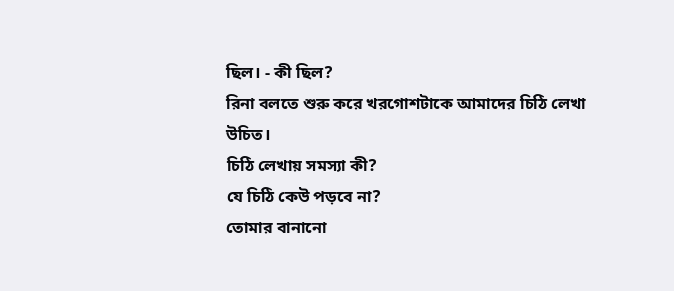ছিল। - কী ছিল?
রিনা বলতে শুরু করে খরগোশটাকে আমাদের চিঠি লেখা উচিত।
চিঠি লেখায় সমস্যা কী?
যে চিঠি কেউ পড়বে না?
তোমার বানানো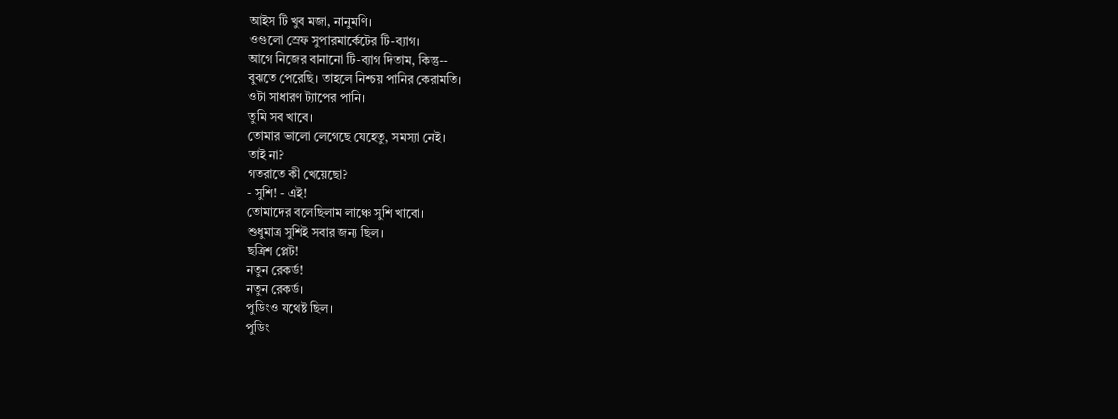আইস টি খুব মজা, নানুমণি।
ওগুলো স্রেফ সুপারমার্কেটের টি-ব্যাগ।
আগে নিজের বানানো টি-ব্যাগ দিতাম, কিন্তু--
বুঝতে পেরেছি। তাহলে নিশ্চয় পানির কেরামতি।
ওটা সাধারণ ট্যাপের পানি।
তুমি সব খাবে।
তোমার ভালো লেগেছে যেহেতু, সমস্যা নেই।
তাই না?
গতরাতে কী খেয়েছো?
- সুশি! - এই!
তোমাদের বলেছিলাম লাঞ্চে সুশি খাবো।
শুধুমাত্র সুশিই সবার জন্য ছিল।
ছত্রিশ প্লেট!
নতুন রেকর্ড!
নতুন রেকর্ড।
পুডিংও যথেষ্ট ছিল।
পুডিং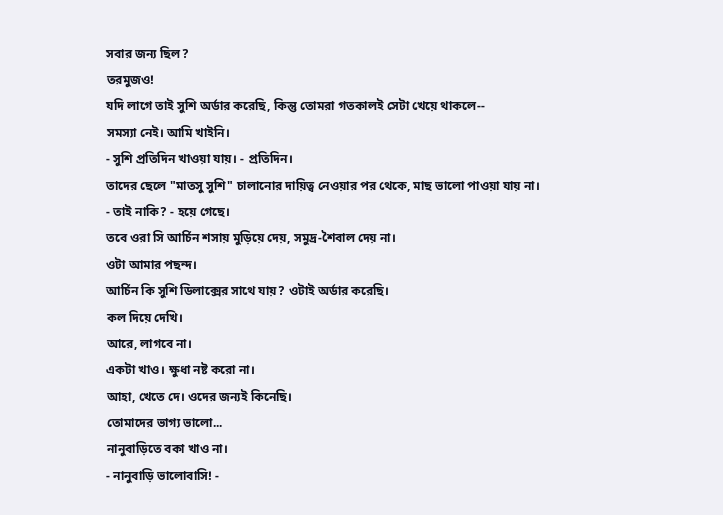সবার জন্য ছিল?
তরমুজও!
যদি লাগে তাই সুশি অর্ডার করেছি, কিন্তু তোমরা গতকালই সেটা খেয়ে থাকলে--
সমস্যা নেই। আমি খাইনি।
- সুশি প্রতিদিন খাওয়া যায়। - প্রতিদিন।
তাদের ছেলে "মাতসু সুশি" চালানোর দায়িত্ব নেওয়ার পর থেকে, মাছ ভালো পাওয়া যায় না।
- তাই নাকি? - হয়ে গেছে।
তবে ওরা সি আর্চিন শসায় মুড়িয়ে দেয়, সমুদ্র-শৈবাল দেয় না।
ওটা আমার পছন্দ।
আর্চিন কি সুশি ডিলাক্সের সাথে যায়? ওটাই অর্ডার করেছি।
কল দিয়ে দেখি।
আরে, লাগবে না।
একটা খাও। ক্ষুধা নষ্ট করো না।
আহা, খেতে দে। ওদের জন্যই কিনেছি।
তোমাদের ভাগ্য ভালো...
নানুবাড়িতে বকা খাও না।
- নানুবাড়ি ভালোবাসি! -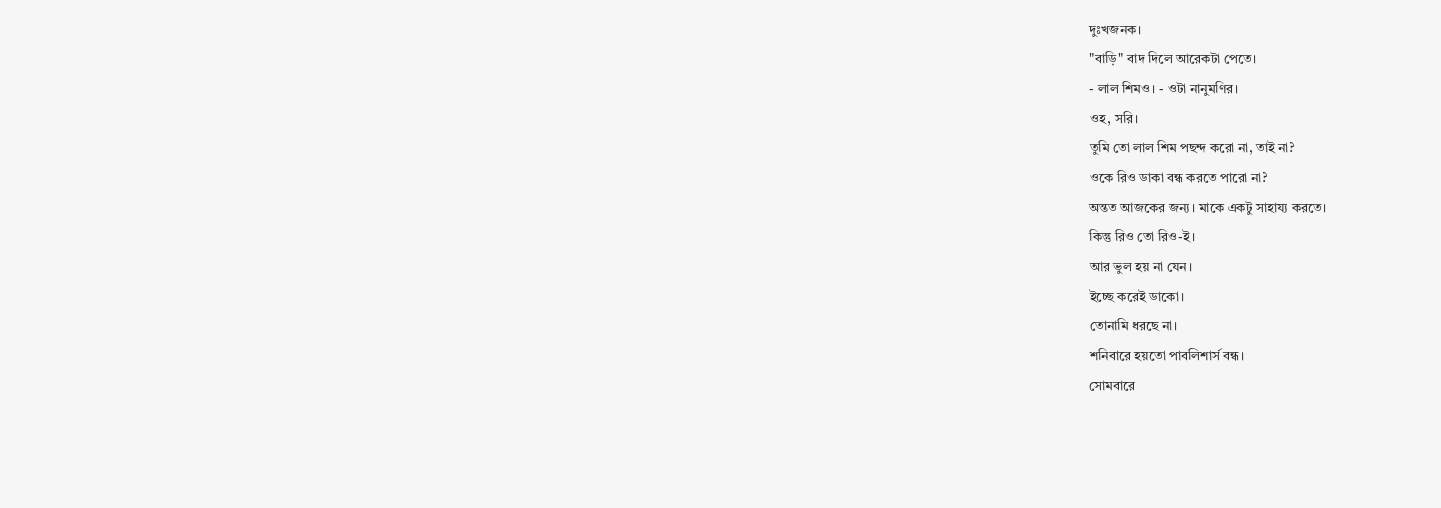দুঃখজনক।
"বাড়ি" বাদ দিলে আরেকটা পেতে।
- লাল শিমও। - ওটা নানুমণির।
ওহ, সরি।
তুমি তো লাল শিম পছন্দ করো না, তাই না?
ওকে রিও ডাকা বন্ধ করতে পারো না?
অন্তত আজকের জন্য। মাকে একটু সাহায্য করতে।
কিন্তু রিও তো রিও-ই।
আর ভুল হয় না যেন।
ইচ্ছে করেই ডাকো।
তোনামি ধরছে না।
শনিবারে হয়তো পাবলিশার্স বন্ধ।
সোমবারে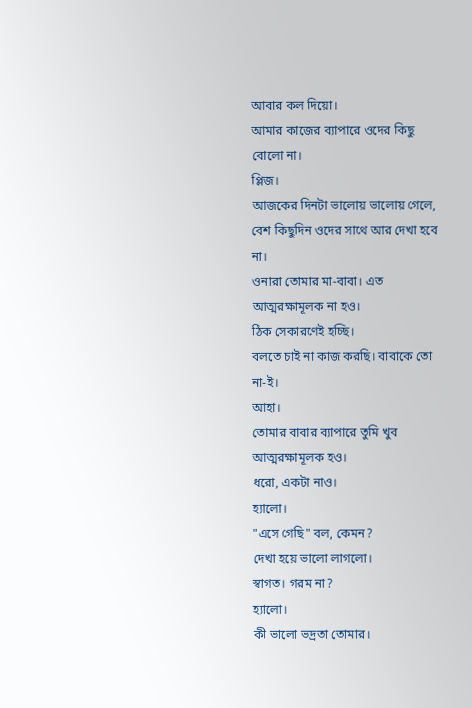আবার কল দিয়ো।
আমার কাজের ব্যাপারে ওদের কিছু বোলো না।
প্লিজ।
আজকের দিনটা ভালোয় ভালোয় গেলে, বেশ কিছুদিন ওদের সাথে আর দেখা হবে না।
ওনারা তোমার মা-বাবা। এত আত্মরক্ষামূলক না হও।
ঠিক সেকারণেই হচ্ছি।
বলতে চাই না কাজ করছি। বাবাকে তো না-ই।
আহা।
তোমার বাবার ব্যাপারে তুমি খুব আত্মরক্ষামূলক হও।
ধরো, একটা নাও।
হ্যালো।
"এসে গেছি" বল, কেমন?
দেখা হয়ে ভালো লাগলো।
স্বাগত। গরম না?
হ্যালো।
কী ভালো ভদ্রতা তোমার।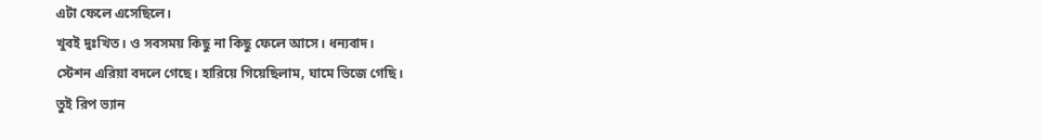এটা ফেলে এসেছিলে।
খুবই দুঃখিত। ও সবসময় কিছু না কিছু ফেলে আসে। ধন্যবাদ।
স্টেশন এরিয়া বদলে গেছে। হারিয়ে গিয়েছিলাম, ঘামে ভিজে গেছি।
তুই রিপ ভ্যান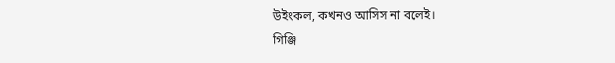উইংকল, কখনও আসিস না বলেই।
গিঞ্জি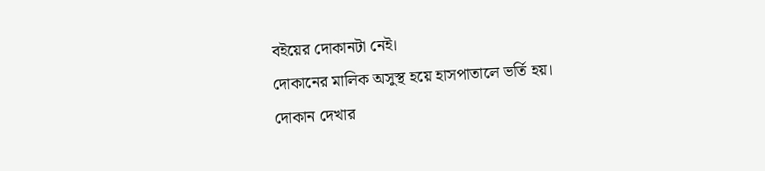বইয়ের দোকানটা নেই।
দোকানের মালিক অসুস্থ হয়ে হাসপাতালে ভর্তি হয়।
দোকান দেখার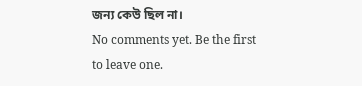জন্য কেউ ছিল না।
No comments yet. Be the first to leave one.